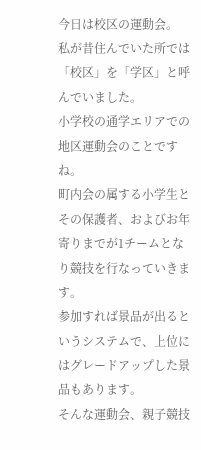今日は校区の運動会。
私が昔住んでいた所では「校区」を「学区」と呼んでいました。
小学校の通学エリアでの地区運動会のことですね。
町内会の属する小学生とその保護者、およびお年寄りまでが1チームとなり競技を行なっていきます。
参加すれば景品が出るというシステムで、上位にはグレードアップした景品もあります。
そんな運動会、親子競技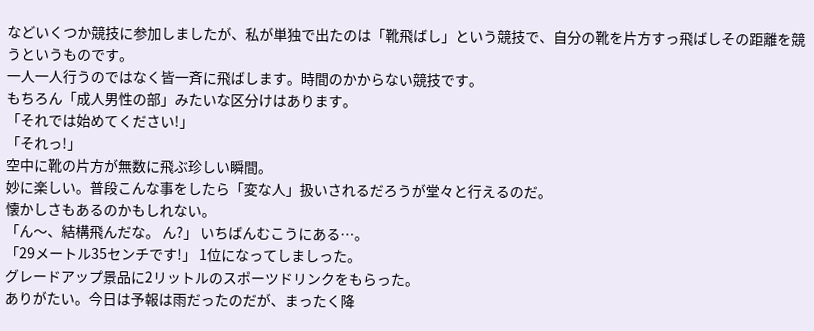などいくつか競技に参加しましたが、私が単独で出たのは「靴飛ばし」という競技で、自分の靴を片方すっ飛ばしその距離を競うというものです。
一人一人行うのではなく皆一斉に飛ばします。時間のかからない競技です。
もちろん「成人男性の部」みたいな区分けはあります。
「それでは始めてください!」
「それっ!」
空中に靴の片方が無数に飛ぶ珍しい瞬間。
妙に楽しい。普段こんな事をしたら「変な人」扱いされるだろうが堂々と行えるのだ。
懐かしさもあるのかもしれない。
「ん〜、結構飛んだな。 ん?」 いちばんむこうにある…。
「29メートル35センチです!」 1位になってしましった。
グレードアップ景品に2リットルのスポーツドリンクをもらった。
ありがたい。今日は予報は雨だったのだが、まったく降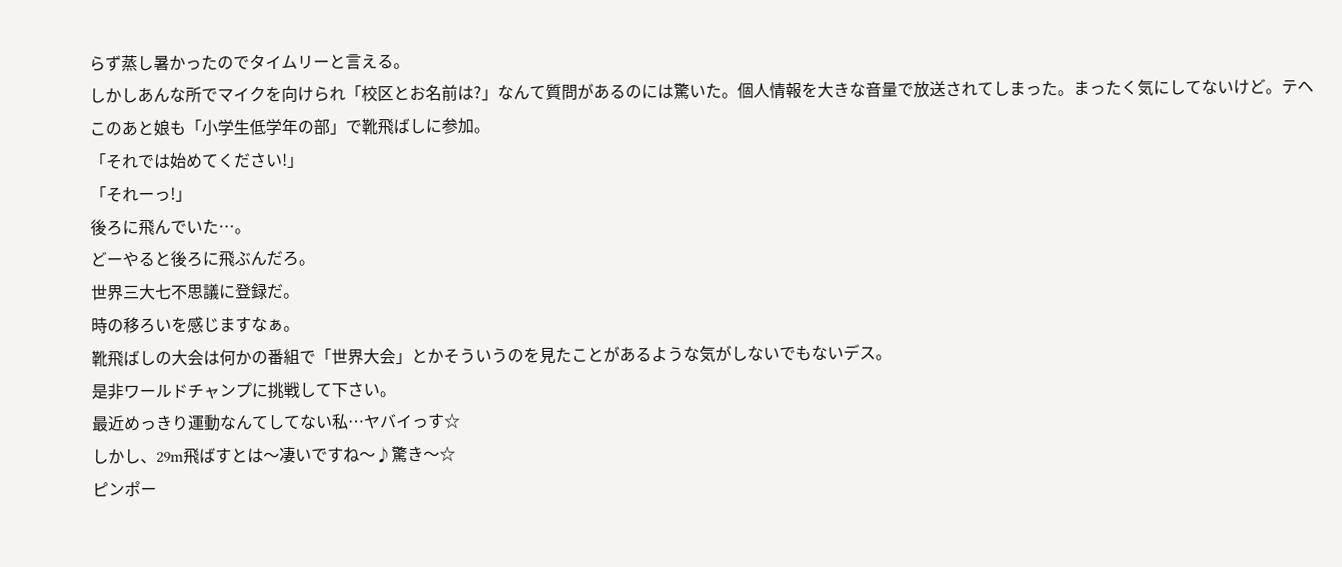らず蒸し暑かったのでタイムリーと言える。
しかしあんな所でマイクを向けられ「校区とお名前は?」なんて質問があるのには驚いた。個人情報を大きな音量で放送されてしまった。まったく気にしてないけど。テヘ
このあと娘も「小学生低学年の部」で靴飛ばしに参加。
「それでは始めてください!」
「それーっ!」
後ろに飛んでいた…。
どーやると後ろに飛ぶんだろ。
世界三大七不思議に登録だ。
時の移ろいを感じますなぁ。
靴飛ばしの大会は何かの番組で「世界大会」とかそういうのを見たことがあるような気がしないでもないデス。
是非ワールドチャンプに挑戦して下さい。
最近めっきり運動なんてしてない私…ヤバイっす☆
しかし、29m飛ばすとは〜凄いですね〜♪驚き〜☆
ピンポー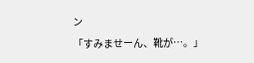ン
「すみませーん、靴が…。」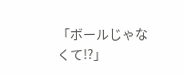「ボールじゃなくて!?」